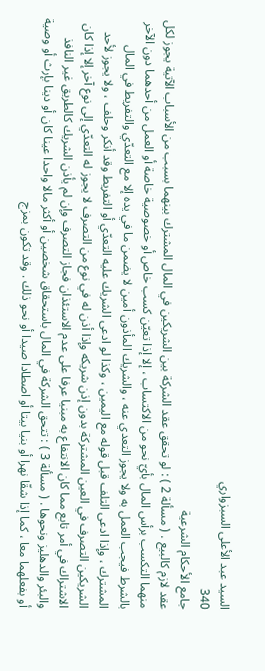السيد عبد الأعلى السبزواري
340
جامع الأحكام الشرعية
عقد لازم كالبيع . ( مسألة 2 ) : لو تحقق عقد الشركة بين الشريكين في المال المشترك بينهما بسبب من الأسباب الآتية يجوز لكل منهما التكسب برأس المال بأيّ نحو من الاكتساب ، إلا إذا تعيّن كسب خاص أو خصوصية خاصة أو العمل من أحدهما دون الآخر بالشرط فيجب العمل به ولا يجوز التعدي عنه ، والشريك المأذون أمين لا يضمن ما في يده إلا مع التعدّي والتفريط في المال المشترك ، وإذا ادعى التلف قبل قوله مع اليمين ، وكذا لو ادعى الشريك عليه التعدّي أو التفريط وقد أنكر وحلف ، ولا يجوز لأحد الشريكين التصرف في العين المشتركة بدون إذن شريكه وإذا أذن له في نوع من التصرف لا يجوز له التعدّي إلى نوع آخر إلا إذا كان الاشتراك في أمر تابع مما كان الانتفاع به مبنيا عرفا على عدم الاستئذان فجاز التصرف وإن لم يأذن الشريك كالطريق غير النافذ والبئر والدهليز ونحوها . ( مسألة 3 ) : تتحق الشركة في المال باستحقاق شخصين أو أكثر مالا واحدا عينا كان أو دينا بإرث أو وصية أو بفعلهما معا ، كما إذا شقّا نهرا أو بنيا بيتا أو اصطادا صيدا أو نحو ذلك . وقد تكون بمزج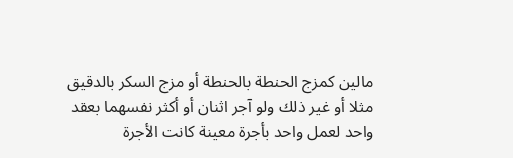مالين كمزج الحنطة بالحنطة أو مزج السكر بالدقيق مثلا أو غير ذلك ولو آجر اثنان أو أكثر نفسهما بعقد واحد لعمل واحد بأجرة معينة كانت الأجرة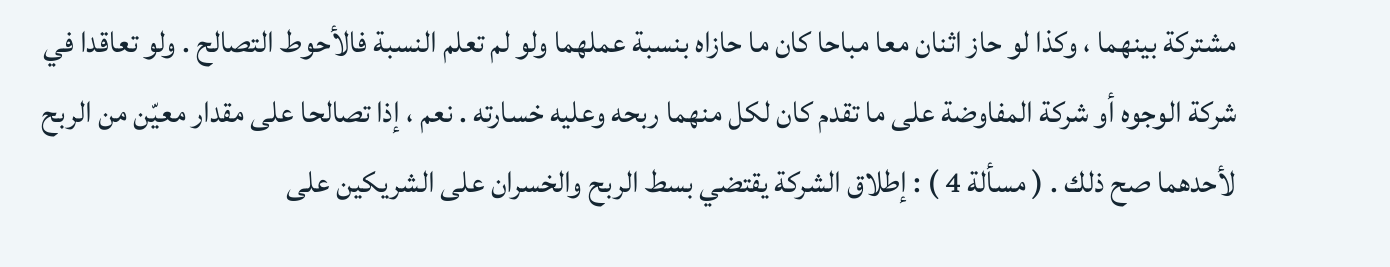مشتركة بينهما ، وكذا لو حاز اثنان معا مباحا كان ما حازاه بنسبة عملهما ولو لم تعلم النسبة فالأحوط التصالح . ولو تعاقدا في شركة الوجوه أو شركة المفاوضة على ما تقدم كان لكل منهما ربحه وعليه خسارته . نعم ، إذا تصالحا على مقدار معيّن من الربح لأحدهما صح ذلك . ( مسألة 4 ) : إطلاق الشركة يقتضي بسط الربح والخسران على الشريكين على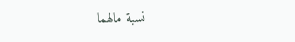نسبة مالهما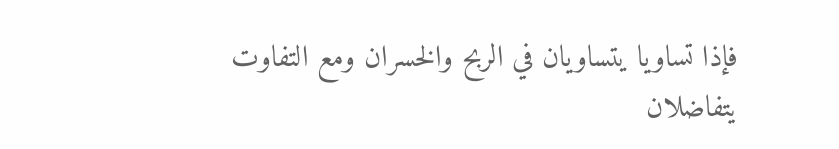فإذا تساويا يتساويان في الربح والخسران ومع التفاوت يتفاضلان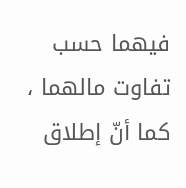فيهما حسب تفاوت مالهما ، كما أنّ إطلاق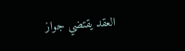العقد يقتضي جواز